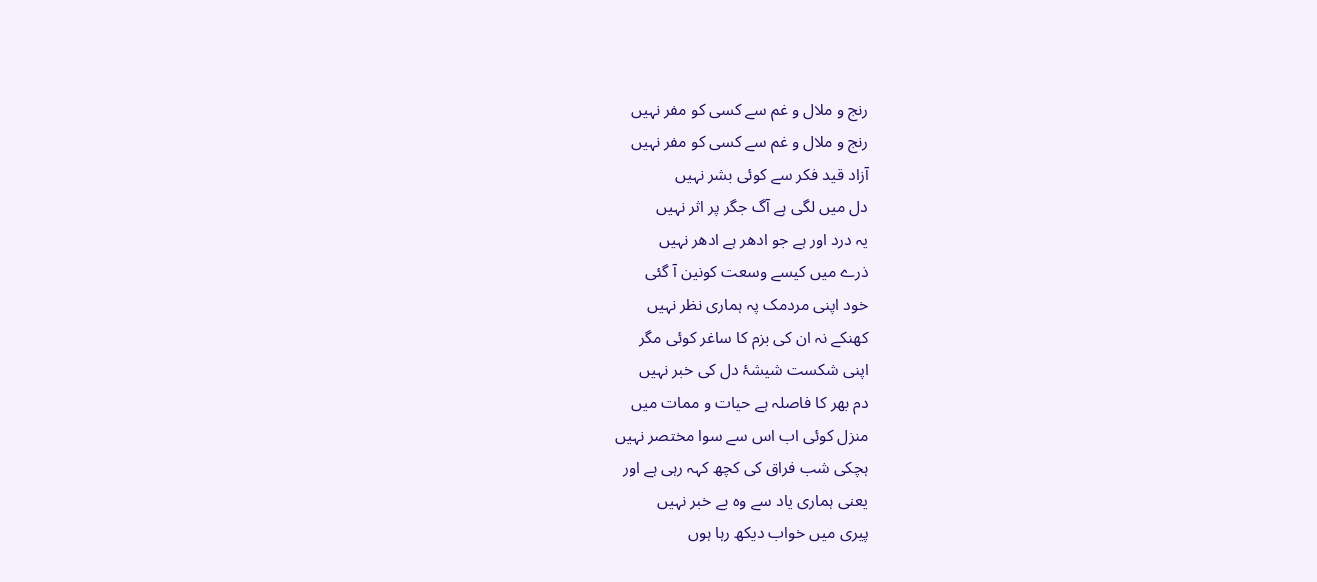رنج و ملال و غم سے کسی کو مفر نہیں
رنج و ملال و غم سے کسی کو مفر نہیں
آزاد قید فکر سے کوئی بشر نہیں
دل میں لگی ہے آگ جگر پر اثر نہیں
یہ درد اور ہے جو ادھر ہے ادھر نہیں
ذرے میں کیسے وسعت کونین آ گئی
خود اپنی مردمک پہ ہماری نظر نہیں
کھنکے نہ ان کی بزم کا ساغر کوئی مگر
اپنی شکست شیشۂ دل کی خبر نہیں
دم بھر کا فاصلہ ہے حیات و ممات میں
منزل کوئی اب اس سے سوا مختصر نہیں
ہچکی شب فراق کی کچھ کہہ رہی ہے اور
یعنی ہماری یاد سے وہ بے خبر نہیں
پیری میں خواب دیکھ رہا ہوں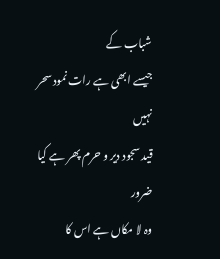شباب کے
جیسے ابھی ہے رات نمود سحر نہیں
قید سجود دیر و حرم پھر ہے کیا ضرور
وہ لا مکاں ہے اس کا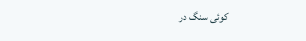کوئی سنگ در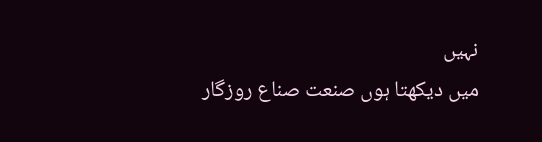نہیں
میں دیکھتا ہوں صنعت صناع روزگار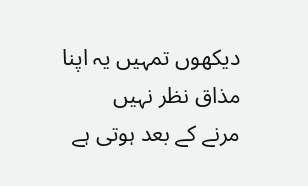دیکھوں تمہیں یہ اپنا مذاق نظر نہیں
مرنے کے بعد ہوتی ہے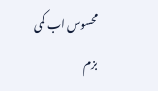محسوس اب کمی
بزم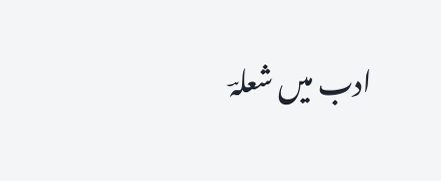ادب میں شعلہؔ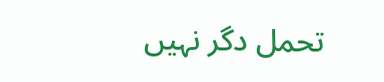تحمل دگر نہیں